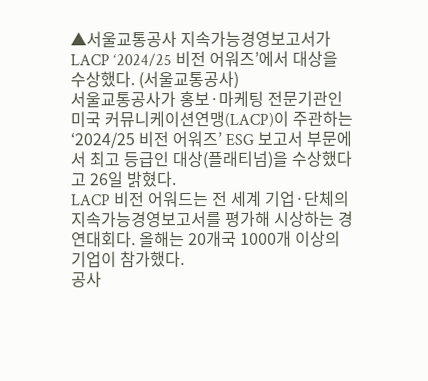▲서울교통공사 지속가능경영보고서가 LACP ‘2024/25 비전 어워즈’에서 대상을 수상했다. (서울교통공사)
서울교통공사가 홍보·마케팅 전문기관인 미국 커뮤니케이션연맹(LACP)이 주관하는 ‘2024/25 비전 어워즈’ ESG 보고서 부문에서 최고 등급인 대상(플래티넘)을 수상했다고 26일 밝혔다.
LACP 비전 어워드는 전 세계 기업·단체의 지속가능경영보고서를 평가해 시상하는 경연대회다. 올해는 20개국 1000개 이상의 기업이 참가했다.
공사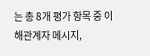는 총 8개 평가 항목 중 이해관계자 메시지,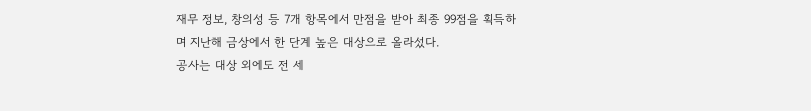재무 정보, 창의성 등 7개 항목에서 만점을 받아 최종 99점을 획득하며 지난해 금상에서 한 단계 높은 대상으로 올라섰다.
공사는 대상 외에도 전 세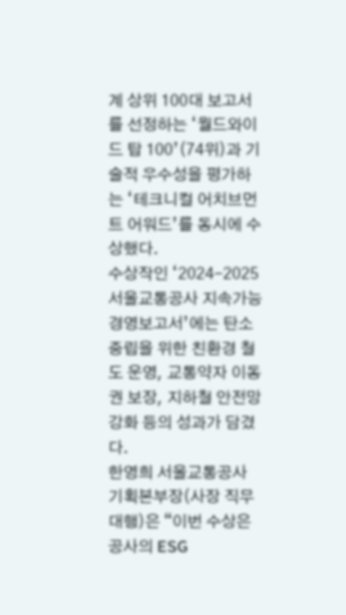계 상위 100대 보고서를 선정하는 ‘월드와이드 탑 100’(74위)과 기술적 우수성을 평가하는 ‘테크니컬 어치브먼트 어워드’를 동시에 수상했다.
수상작인 ‘2024-2025 서울교통공사 지속가능경영보고서’에는 탄소 중립을 위한 친환경 철도 운영, 교통약자 이동권 보장, 지하철 안전망 강화 등의 성과가 담겼다.
한영희 서울교통공사 기획본부장(사장 직무대행)은 “이번 수상은 공사의 ESG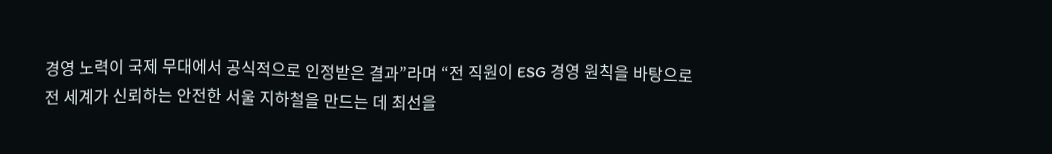경영 노력이 국제 무대에서 공식적으로 인정받은 결과”라며 “전 직원이 ESG 경영 원칙을 바탕으로 전 세계가 신뢰하는 안전한 서울 지하철을 만드는 데 최선을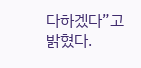다하겠다”고 밝혔다.